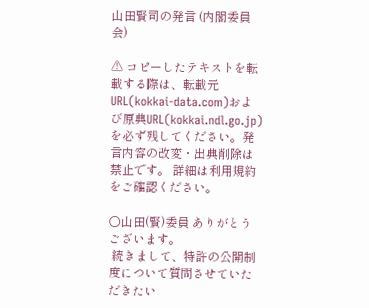山田賢司の発言 (内閣委員会)

⚠ コピーしたテキストを転載する際は、転載元URL(kokkai-data.com)および原典URL(kokkai.ndl.go.jp)を必ず残してください。発言内容の改変・出典削除は禁止です。 詳細は利用規約をご確認ください。

○山田(賢)委員 ありがとうございます。
 続きまして、特許の公開制度について質問させていただきたい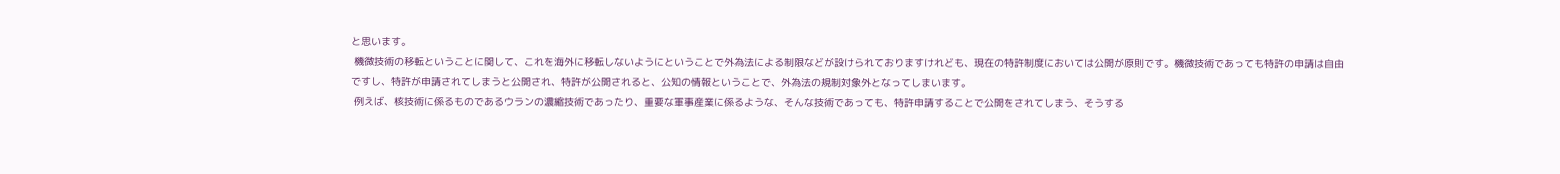と思います。
 機微技術の移転ということに関して、これを海外に移転しないようにということで外為法による制限などが設けられておりますけれども、現在の特許制度においては公開が原則です。機微技術であっても特許の申請は自由ですし、特許が申請されてしまうと公開され、特許が公開されると、公知の情報ということで、外為法の規制対象外となってしまいます。
 例えば、核技術に係るものであるウランの濃縮技術であったり、重要な軍事産業に係るような、そんな技術であっても、特許申請することで公開をされてしまう、そうする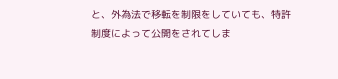と、外為法で移転を制限をしていても、特許制度によって公開をされてしま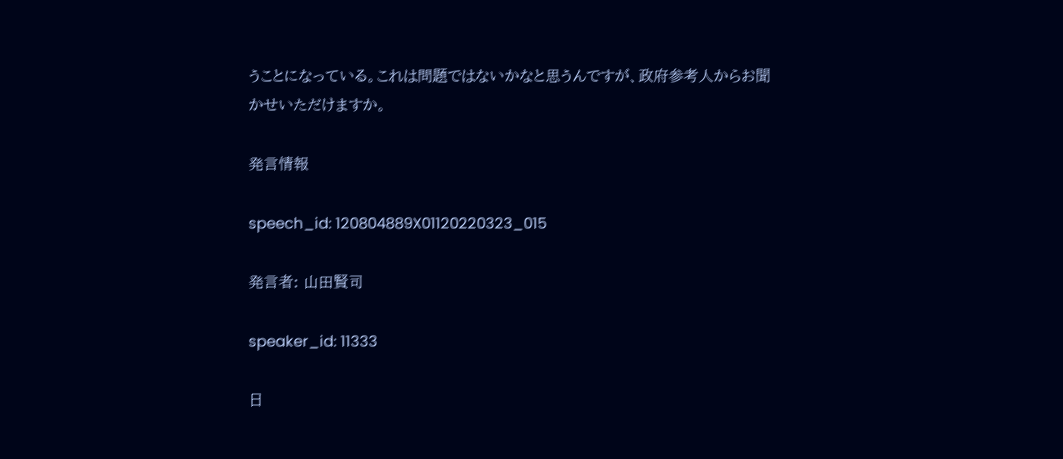うことになっている。これは問題ではないかなと思うんですが、政府参考人からお聞かせいただけますか。

発言情報

speech_id: 120804889X01120220323_015

発言者: 山田賢司

speaker_id: 11333

日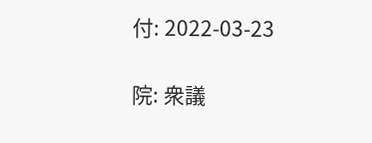付: 2022-03-23

院: 衆議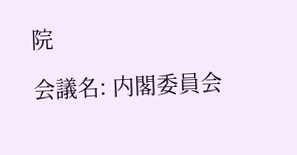院

会議名: 内閣委員会